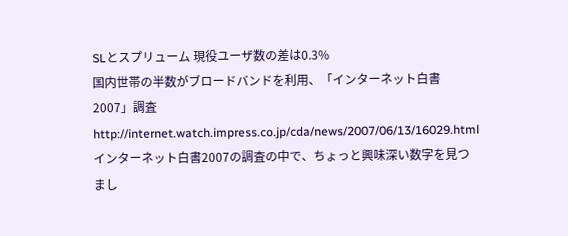SLとスプリューム 現役ユーザ数の差は0.3%
国内世帯の半数がブロードバンドを利用、「インターネット白書2007」調査
http://internet.watch.impress.co.jp/cda/news/2007/06/13/16029.html
インターネット白書2007の調査の中で、ちょっと興味深い数字を見つまし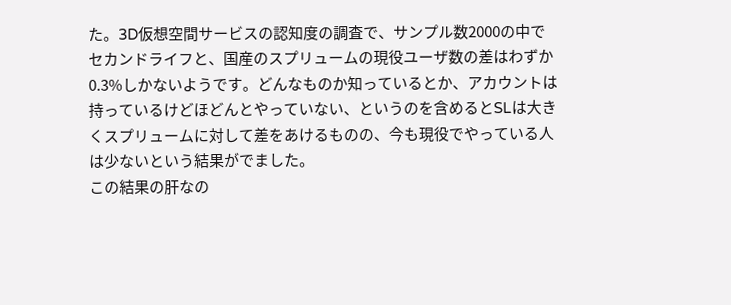た。3D仮想空間サービスの認知度の調査で、サンプル数2000の中でセカンドライフと、国産のスプリュームの現役ユーザ数の差はわずか0.3%しかないようです。どんなものか知っているとか、アカウントは持っているけどほどんとやっていない、というのを含めるとSLは大きくスプリュームに対して差をあけるものの、今も現役でやっている人は少ないという結果がでました。
この結果の肝なの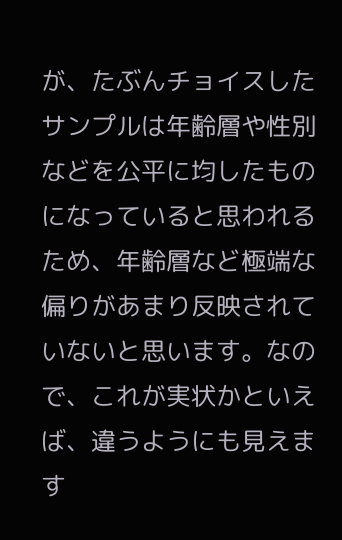が、たぶんチョイスしたサンプルは年齢層や性別などを公平に均したものになっていると思われるため、年齢層など極端な偏りがあまり反映されていないと思います。なので、これが実状かといえば、違うようにも見えます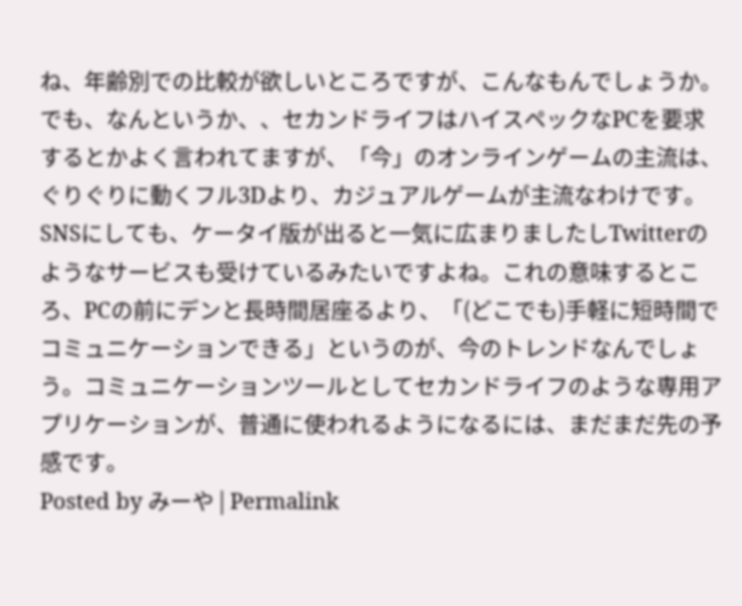ね、年齢別での比較が欲しいところですが、こんなもんでしょうか。
でも、なんというか、、セカンドライフはハイスペックなPCを要求するとかよく言われてますが、「今」のオンラインゲームの主流は、ぐりぐりに動くフル3Dより、カジュアルゲームが主流なわけです。SNSにしても、ケータイ版が出ると一気に広まりましたしTwitterのようなサービスも受けているみたいですよね。これの意味するところ、PCの前にデンと長時間居座るより、「(どこでも)手軽に短時間でコミュニケーションできる」というのが、今のトレンドなんでしょう。コミュニケーションツールとしてセカンドライフのような専用アプリケーションが、普通に使われるようになるには、まだまだ先の予感です。
Posted by みーや | Permalink